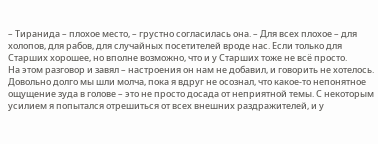– Тиранида – плохое место, – грустно согласилась она. – Для всех плохое – для холопов, для рабов, для случайных посетителей вроде нас. Если только для Старших хорошее, но вполне возможно, что и у Старших тоже не всё просто.
На этом разговор и завял – настроения он нам не добавил, и говорить не хотелось. Довольно долго мы шли молча, пока я вдруг не осознал, что какое-то непонятное ощущение зуда в голове – это не просто досада от неприятной темы. С некоторым усилием я попытался отрешиться от всех внешних раздражителей, и у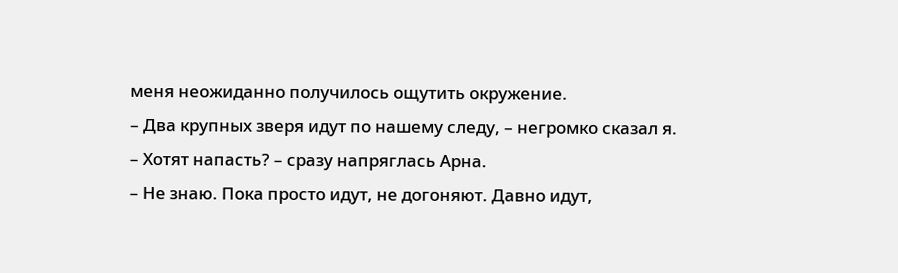меня неожиданно получилось ощутить окружение.
– Два крупных зверя идут по нашему следу, – негромко сказал я.
– Хотят напасть? – сразу напряглась Арна.
– Не знаю. Пока просто идут, не догоняют. Давно идут,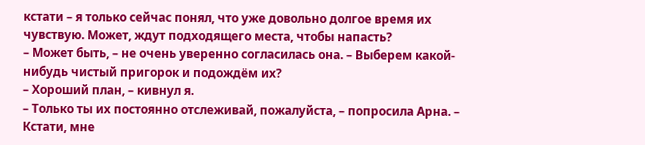кстати – я только сейчас понял, что уже довольно долгое время их чувствую. Может, ждут подходящего места, чтобы напасть?
– Может быть, – не очень уверенно согласилась она. – Выберем какой-нибудь чистый пригорок и подождём их?
– Хороший план, – кивнул я.
– Только ты их постоянно отслеживай, пожалуйста, – попросила Арна. – Кстати, мне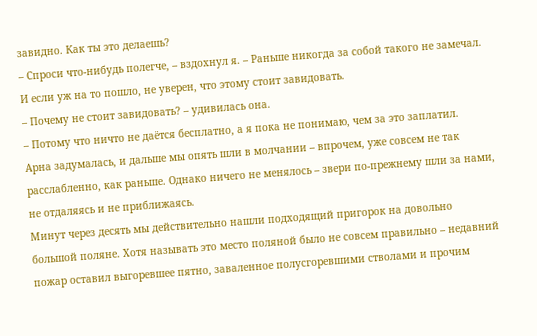завидно. Как ты это делаешь?
– Спроси что-нибудь полегче, – вздохнул я. – Раньше никогда за собой такого не замечал. И если уж на то пошло, не уверен, что этому стоит завидовать.
– Почему не стоит завидовать? – удивилась она.
– Потому что ничто не даётся бесплатно, а я пока не понимаю, чем за это заплатил.
Арна задумалась, и дальше мы опять шли в молчании – впрочем, уже совсем не так расслабленно, как раньше. Однако ничего не менялось – звери по-прежнему шли за нами, не отдаляясь и не приближаясь.
Минут через десять мы действительно нашли подходящий пригорок на довольно большой поляне. Хотя называть это место поляной было не совсем правильно – недавний пожар оставил выгоревшее пятно, заваленное полусгоревшими стволами и прочим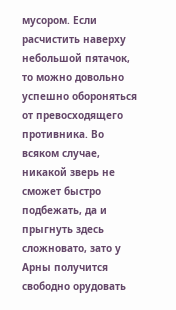мусором. Если расчистить наверху небольшой пятачок, то можно довольно успешно обороняться от превосходящего противника. Во всяком случае, никакой зверь не сможет быстро подбежать, да и прыгнуть здесь сложновато, зато у Арны получится свободно орудовать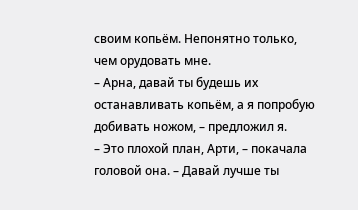своим копьём. Непонятно только, чем орудовать мне.
– Арна, давай ты будешь их останавливать копьём, а я попробую добивать ножом, – предложил я.
– Это плохой план, Арти, – покачала головой она. – Давай лучше ты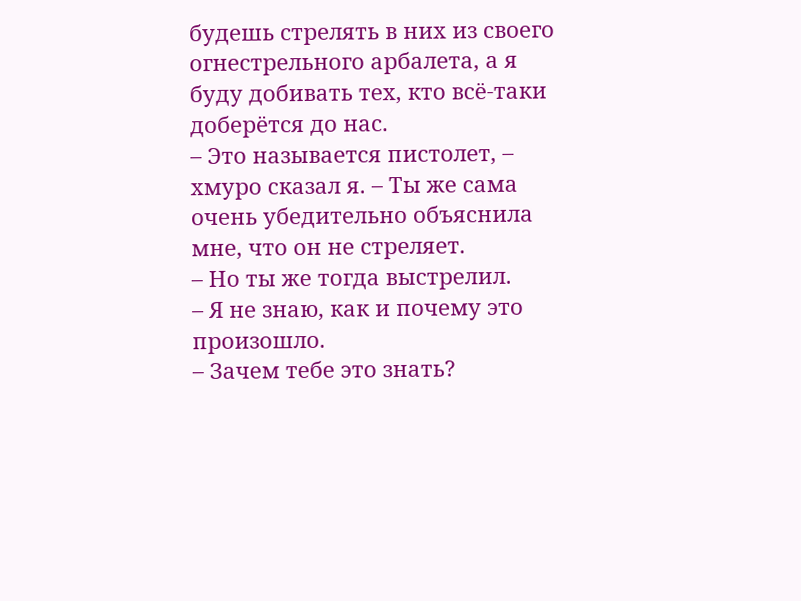будешь стрелять в них из своего огнестрельного арбалета, а я буду добивать тех, кто всё-таки доберётся до нас.
– Это называется пистолет, – хмуро сказал я. – Ты же сама очень убедительно объяснила мне, что он не стреляет.
– Но ты же тогда выстрелил.
– Я не знаю, как и почему это произошло.
– Зачем тебе это знать?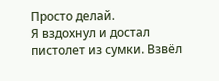Просто делай.
Я вздохнул и достал пистолет из сумки. Взвёл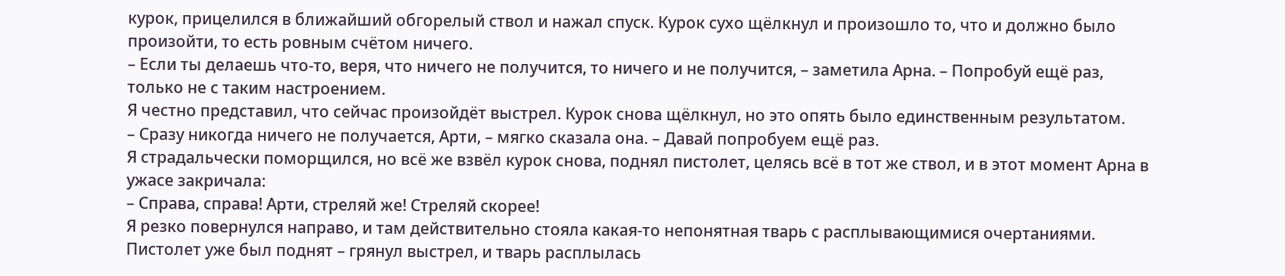курок, прицелился в ближайший обгорелый ствол и нажал спуск. Курок сухо щёлкнул и произошло то, что и должно было произойти, то есть ровным счётом ничего.
– Если ты делаешь что-то, веря, что ничего не получится, то ничего и не получится, – заметила Арна. – Попробуй ещё раз, только не с таким настроением.
Я честно представил, что сейчас произойдёт выстрел. Курок снова щёлкнул, но это опять было единственным результатом.
– Сразу никогда ничего не получается, Арти, – мягко сказала она. – Давай попробуем ещё раз.
Я страдальчески поморщился, но всё же взвёл курок снова, поднял пистолет, целясь всё в тот же ствол, и в этот момент Арна в ужасе закричала:
– Справа, справа! Арти, стреляй же! Стреляй скорее!
Я резко повернулся направо, и там действительно стояла какая-то непонятная тварь с расплывающимися очертаниями. Пистолет уже был поднят – грянул выстрел, и тварь расплылась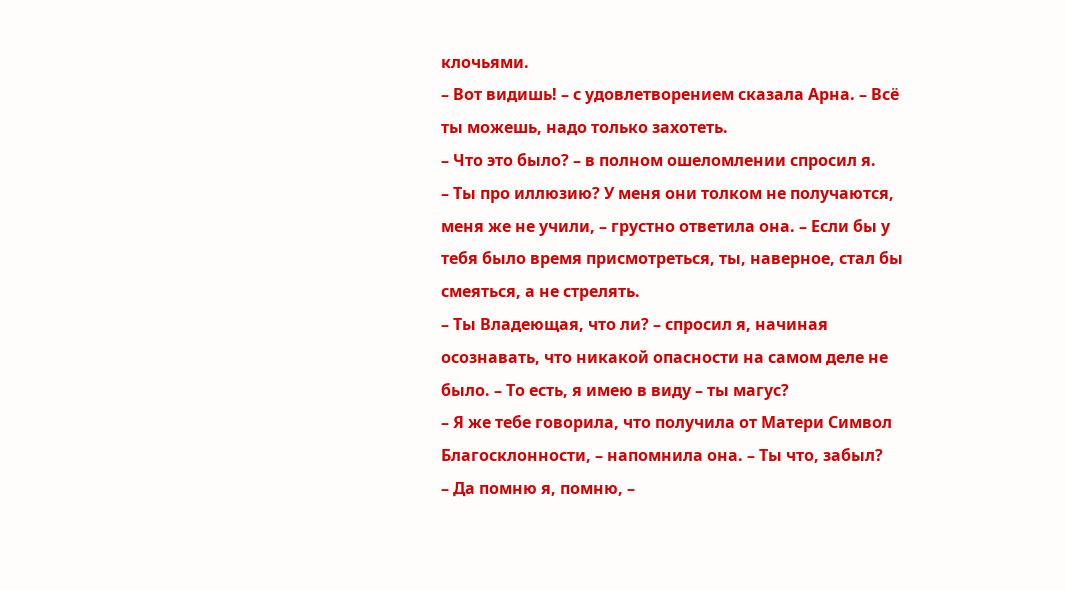клочьями.
– Вот видишь! – с удовлетворением сказала Арна. – Всё ты можешь, надо только захотеть.
– Что это было? – в полном ошеломлении спросил я.
– Ты про иллюзию? У меня они толком не получаются, меня же не учили, – грустно ответила она. – Если бы у тебя было время присмотреться, ты, наверное, стал бы смеяться, а не стрелять.
– Ты Владеющая, что ли? – спросил я, начиная осознавать, что никакой опасности на самом деле не было. – То есть, я имею в виду – ты магус?
– Я же тебе говорила, что получила от Матери Символ Благосклонности, – напомнила она. – Ты что, забыл?
– Да помню я, помню, –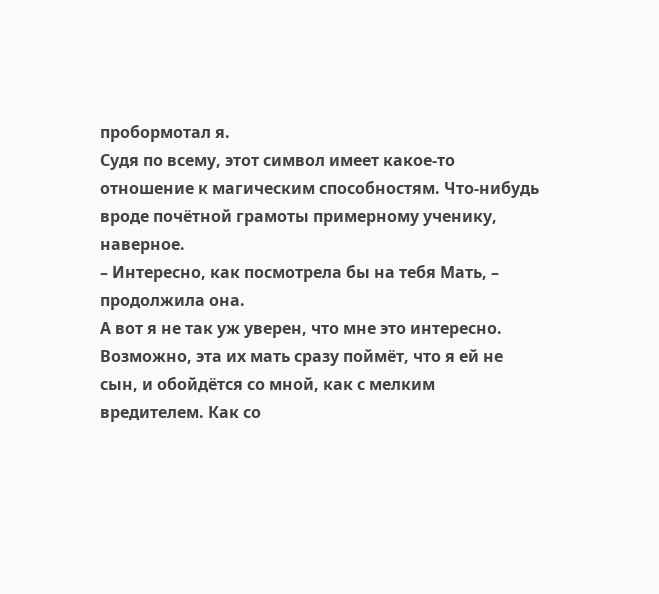пробормотал я.
Судя по всему, этот символ имеет какое-то отношение к магическим способностям. Что-нибудь вроде почётной грамоты примерному ученику, наверное.
– Интересно, как посмотрела бы на тебя Мать, – продолжила она.
А вот я не так уж уверен, что мне это интересно. Возможно, эта их мать сразу поймёт, что я ей не сын, и обойдётся со мной, как с мелким вредителем. Как со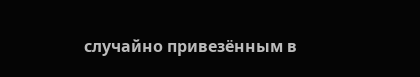случайно привезённым в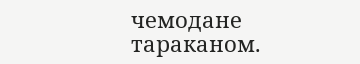чемодане тараканом.